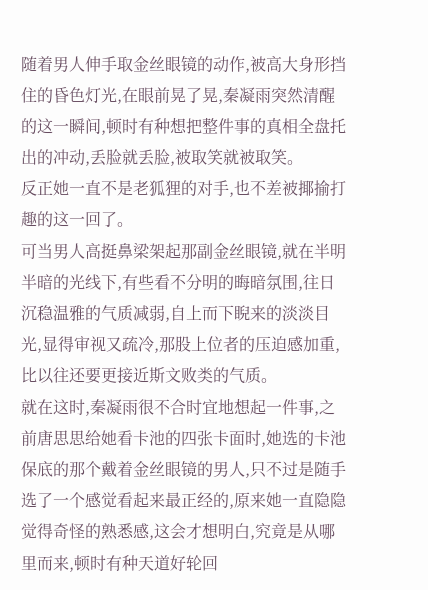随着男人伸手取金丝眼镜的动作,被高大身形挡住的昏色灯光,在眼前晃了晃,秦凝雨突然清醒的这一瞬间,顿时有种想把整件事的真相全盘托出的冲动,丢脸就丢脸,被取笑就被取笑。
反正她一直不是老狐狸的对手,也不差被揶揄打趣的这一回了。
可当男人高挺鼻梁架起那副金丝眼镜,就在半明半暗的光线下,有些看不分明的晦暗氛围,往日沉稳温雅的气质减弱,自上而下睨来的淡淡目光,显得审视又疏冷,那股上位者的压迫感加重,比以往还要更接近斯文败类的气质。
就在这时,秦凝雨很不合时宜地想起一件事,之前唐思思给她看卡池的四张卡面时,她选的卡池保底的那个戴着金丝眼镜的男人,只不过是随手选了一个感觉看起来最正经的,原来她一直隐隐觉得奇怪的熟悉感,这会才想明白,究竟是从哪里而来,顿时有种天道好轮回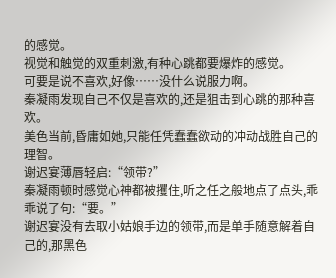的感觉。
视觉和触觉的双重刺激,有种心跳都要爆炸的感觉。
可要是说不喜欢,好像……没什么说服力啊。
秦凝雨发现自己不仅是喜欢的,还是狙击到心跳的那种喜欢。
美色当前,昏庸如她,只能任凭蠢蠢欲动的冲动战胜自己的理智。
谢迟宴薄唇轻启:“领带?”
秦凝雨顿时感觉心神都被攫住,听之任之般地点了点头,乖乖说了句:“要。”
谢迟宴没有去取小姑娘手边的领带,而是单手随意解着自己的,那黑色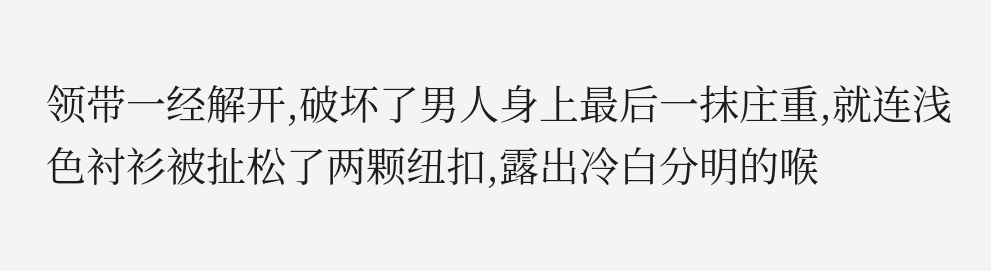领带一经解开,破坏了男人身上最后一抹庄重,就连浅色衬衫被扯松了两颗纽扣,露出冷白分明的喉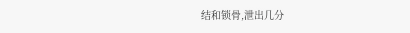结和锁骨,泄出几分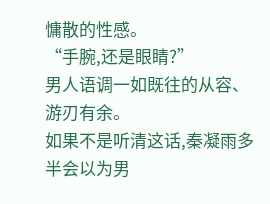慵散的性感。
“手腕,还是眼睛?”
男人语调一如既往的从容、游刃有余。
如果不是听清这话,秦凝雨多半会以为男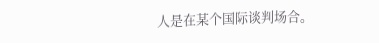人是在某个国际谈判场合。